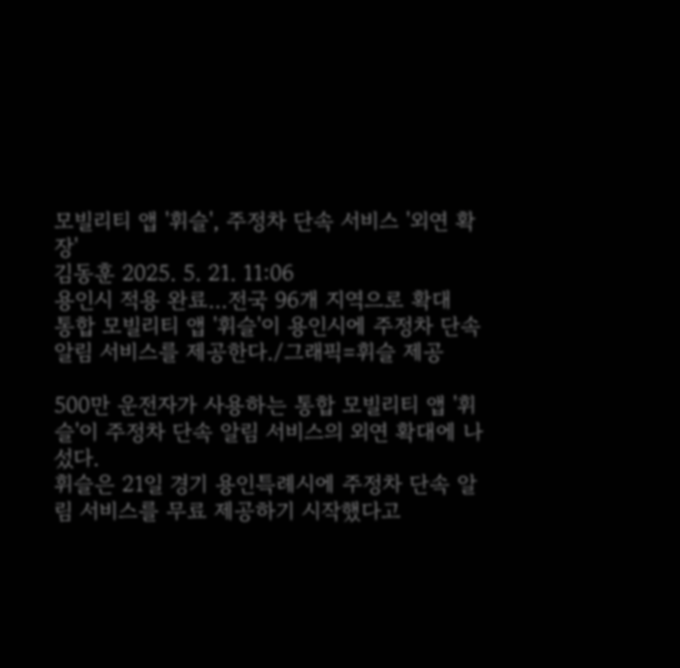모빌리티 앱 '휘슬', 주정차 단속 서비스 '외연 확장'
김동훈 2025. 5. 21. 11:06
용인시 적용 완료…전국 96개 지역으로 확대
통합 모빌리티 앱 '휘슬'이 용인시에 주정차 단속 알림 서비스를 제공한다./그래픽=휘슬 제공

500만 운전자가 사용하는 통합 모빌리티 앱 '휘슬'이 주정차 단속 알림 서비스의 외연 확대에 나섰다.
휘슬은 21일 경기 용인특례시에 주정차 단속 알림 서비스를 무료 제공하기 시작했다고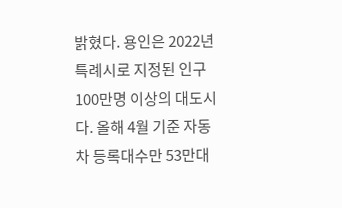밝혔다. 용인은 2022년 특례시로 지정된 인구 100만명 이상의 대도시다. 올해 4월 기준 자동차 등록대수만 53만대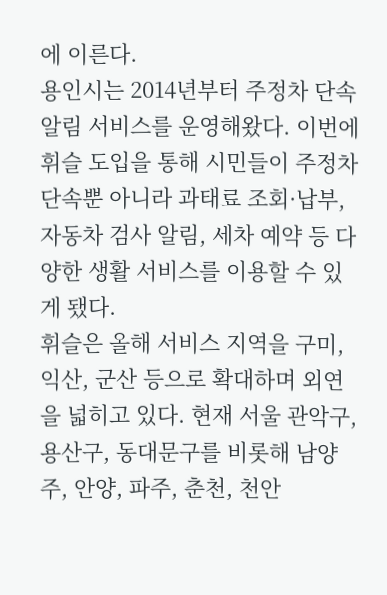에 이른다.
용인시는 2014년부터 주정차 단속 알림 서비스를 운영해왔다. 이번에 휘슬 도입을 통해 시민들이 주정차 단속뿐 아니라 과태료 조회·납부, 자동차 검사 알림, 세차 예약 등 다양한 생활 서비스를 이용할 수 있게 됐다.
휘슬은 올해 서비스 지역을 구미, 익산, 군산 등으로 확대하며 외연을 넓히고 있다. 현재 서울 관악구, 용산구, 동대문구를 비롯해 남양주, 안양, 파주, 춘천, 천안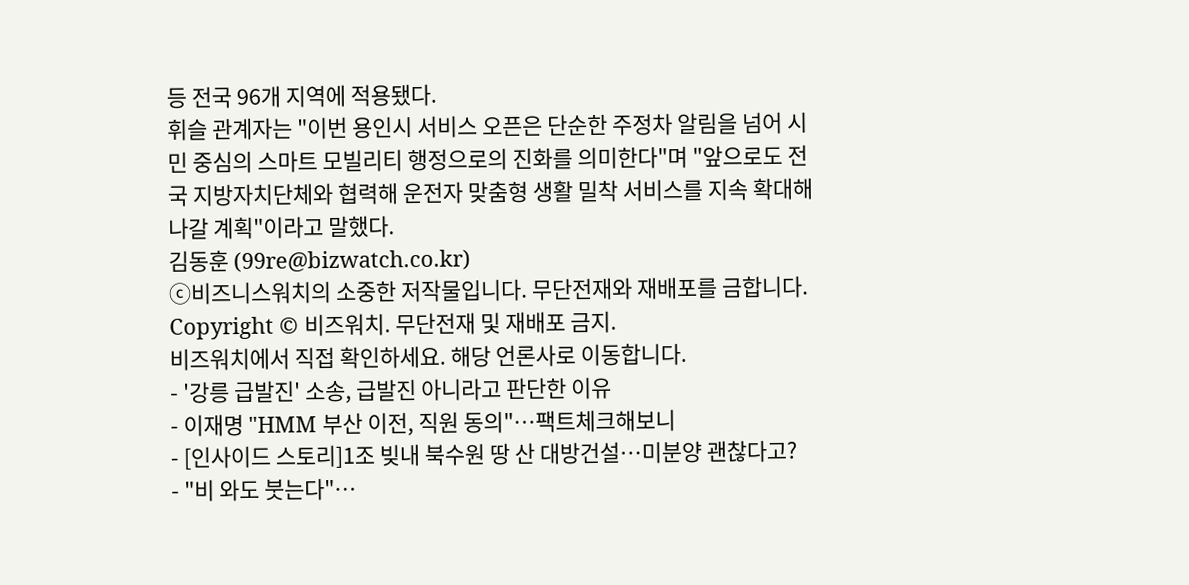등 전국 96개 지역에 적용됐다.
휘슬 관계자는 "이번 용인시 서비스 오픈은 단순한 주정차 알림을 넘어 시민 중심의 스마트 모빌리티 행정으로의 진화를 의미한다"며 "앞으로도 전국 지방자치단체와 협력해 운전자 맞춤형 생활 밀착 서비스를 지속 확대해 나갈 계획"이라고 말했다.
김동훈 (99re@bizwatch.co.kr)
ⓒ비즈니스워치의 소중한 저작물입니다. 무단전재와 재배포를 금합니다.
Copyright © 비즈워치. 무단전재 및 재배포 금지.
비즈워치에서 직접 확인하세요. 해당 언론사로 이동합니다.
- '강릉 급발진' 소송, 급발진 아니라고 판단한 이유
- 이재명 "HMM 부산 이전, 직원 동의"…팩트체크해보니
- [인사이드 스토리]1조 빚내 북수원 땅 산 대방건설…미분양 괜찮다고?
- "비 와도 붓는다"…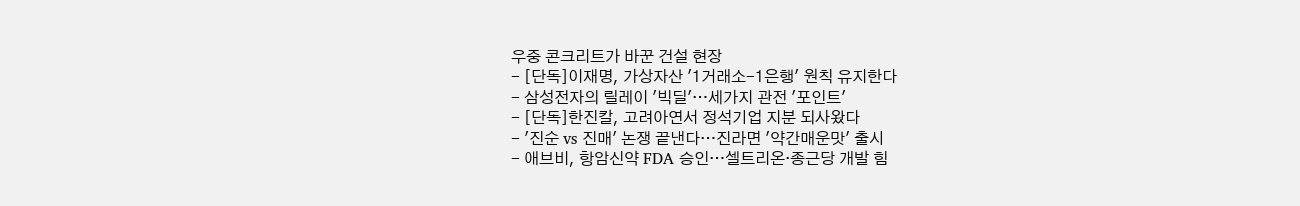우중 콘크리트가 바꾼 건설 현장
- [단독]이재명, 가상자산 '1거래소-1은행' 원칙 유지한다
- 삼성전자의 릴레이 '빅딜'…세가지 관전 '포인트'
- [단독]한진칼, 고려아연서 정석기업 지분 되사왔다
- '진순 vs 진매' 논쟁 끝낸다…진라면 '약간매운맛' 출시
- 애브비, 항암신약 FDA 승인…셀트리온·종근당 개발 힘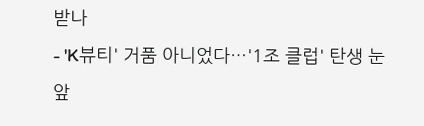받나
- 'K뷰티' 거품 아니었다…'1조 클럽' 탄생 눈 앞